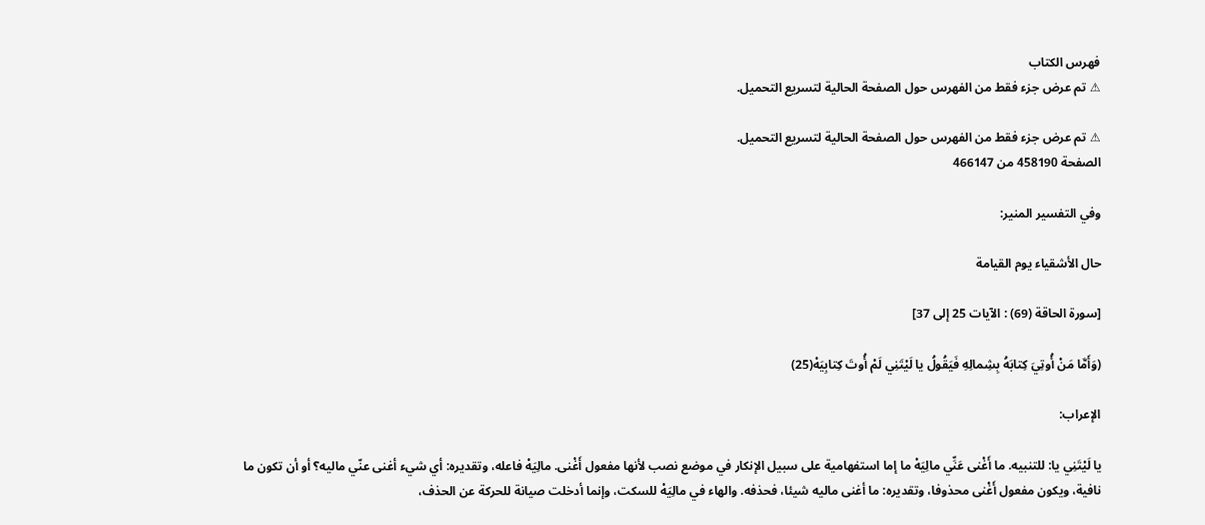فهرس الكتاب
⚠ تم عرض جزء فقط من الفهرس حول الصفحة الحالية لتسريع التحميل.

⚠ تم عرض جزء فقط من الفهرس حول الصفحة الحالية لتسريع التحميل.
الصفحة 458190 من 466147

وفي التفسير المنير:

حال الأشقياء يوم القيامة

[سورة الحاقة (69) : الآيات 25 إلى 37]

(وَأَمَّا مَنْ أُوتِيَ كِتابَهُ بِشِمالِهِ فَيَقُولُ يا لَيْتَنِي لَمْ أُوتَ كِتابِيَهْ(25)

الإعراب:

يا لَيْتَنِي يا: للتنبيه. ما أَغْنى عَنِّي مالِيَهْ ما إما استفهامية على سبيل الإنكار في موضع نصب لأنها مفعول أَغْنى. مالِيَهْ فاعله، وتقديره: أي شيء أغنى عنّي ماليه؟ أو أن تكون ما نافية، ويكون مفعول أَغْنى محذوفا، وتقديره: ما أغنى ماليه شيئا، فحذفه. والهاء في مالِيَهْ للسكت، وإنما أدخلت صيانة للحركة عن الحذف،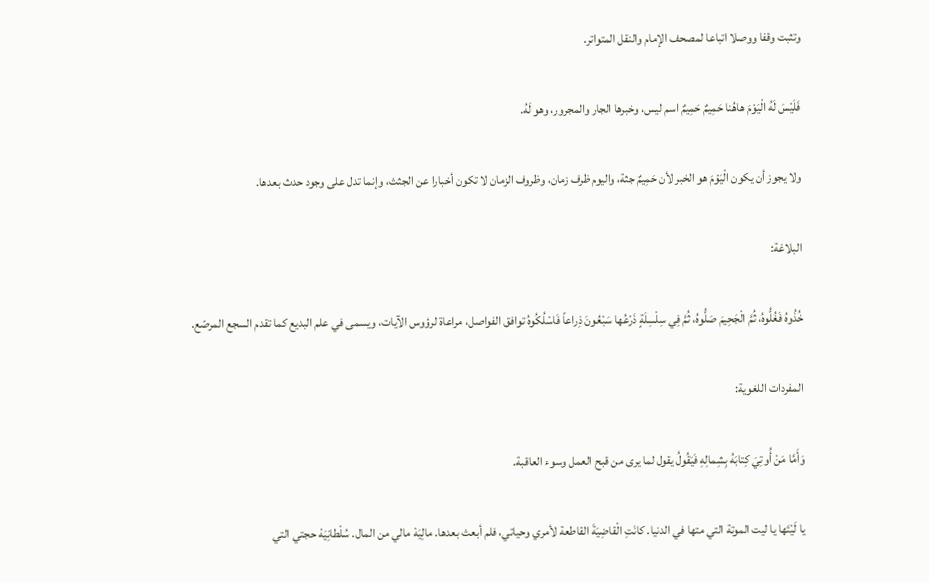وتثبت وقفا ووصلا اتباعا لمصحف الإمام والنقل المتواتر.

فَلَيْسَ لَهُ الْيَوْمَ هاهُنا حَمِيمٌ حَمِيمٌ اسم ليس، وخبرها الجار والمجرور، وهو لَهُ.

ولا يجوز أن يكون الْيَوْمَ هو الخبر لأن حَمِيمٌ جثة، واليوم ظرف زمان، وظروف الزمان لا تكون أخبارا عن الجثث، وإنما تدل على وجود حدث بعدها.

البلاغة:

خُذُوهُ فَغُلُّوهُ، ثُمَّ الْجَحِيمَ صَلُّوهُ، ثُمَّ فِي سِلْسِلَةٍ ذَرْعُها سَبْعُونَ ذِراعاً فَاسْلُكُوهُ توافق الفواصل، مراعاة لرؤوس الآيات، ويسمى في علم البديع كما تقدم السجع المرصّع.

المفردات اللغوية:

وَأَمَّا مَنْ أُوتِيَ كِتابَهُ بِشِمالِهِ فَيَقُولُ يقول لما يرى من قبح العمل وسوء العاقبة.

يا لَيْتَها يا ليت الموتة التي متها في الدنيا. كانَتِ الْقاضِيَةَ القاطعة لأمري وحياتي، فلم أبعث بعدها. مالِيَهْ مالي من المال. سُلْطانِيَهْ حجتي التي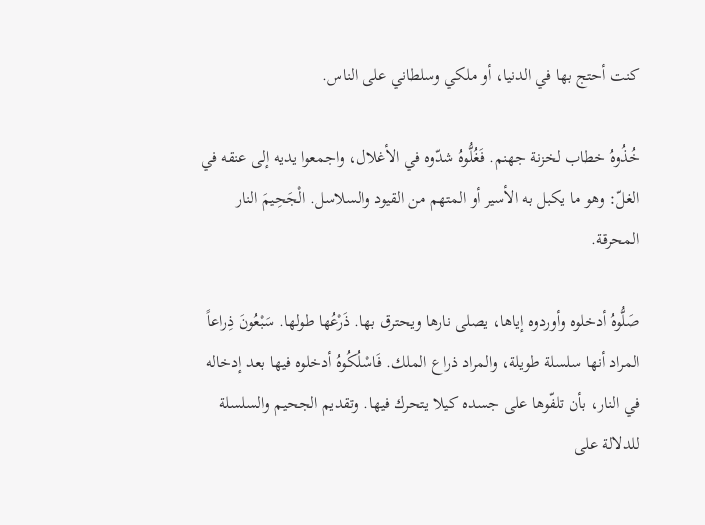كنت أحتج بها في الدنيا، أو ملكي وسلطاني على الناس.

خُذُوهُ خطاب لخزنة جهنم. فَغُلُّوهُ شدّوه في الأغلال، واجمعوا يديه إلى عنقه في الغلّ: وهو ما يكبل به الأسير أو المتهم من القيود والسلاسل. الْجَحِيمَ النار المحرقة.

صَلُّوهُ أدخلوه وأوردوه إياها، يصلى نارها ويحترق بها. ذَرْعُها طولها. سَبْعُونَ ذِراعاً المراد أنها سلسلة طويلة، والمراد ذراع الملك. فَاسْلُكُوهُ أدخلوه فيها بعد إدخاله في النار، بأن تلفّوها على جسده كيلا يتحرك فيها. وتقديم الجحيم والسلسلة للدلالة على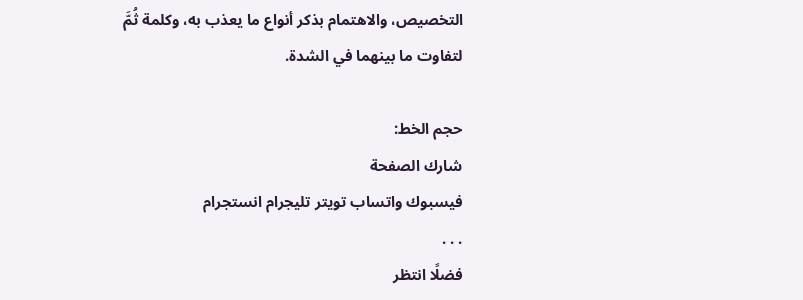التخصيص، والاهتمام بذكر أنواع ما يعذب به، وكلمة ثُمَّ لتفاوت ما بينهما في الشدة.

حجم الخط:
شارك الصفحة
فيسبوك واتساب تويتر تليجرام انستجرام
. . .
فضلًا انتظر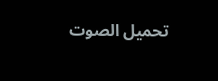تحميل الصوت